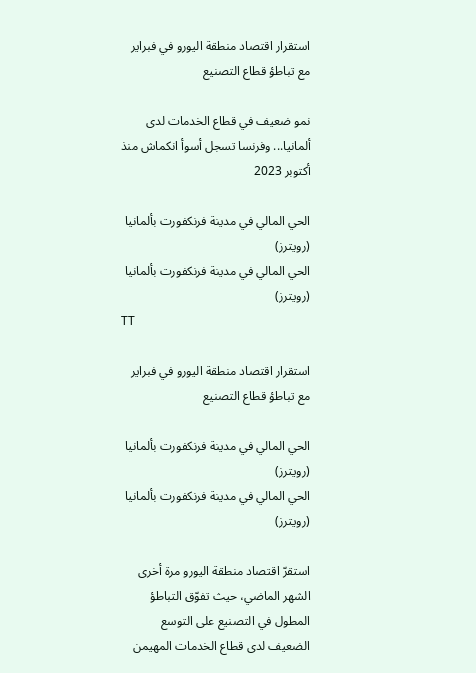استقرار اقتصاد منطقة اليورو في فبراير مع تباطؤ قطاع التصنيع

نمو ضعيف في قطاع الخدمات لدى ألمانيا... وفرنسا تسجل أسوأ انكماش منذ أكتوبر 2023

الحي المالي في مدينة فرنكفورت بألمانيا (رويترز)
الحي المالي في مدينة فرنكفورت بألمانيا (رويترز)
TT

استقرار اقتصاد منطقة اليورو في فبراير مع تباطؤ قطاع التصنيع

الحي المالي في مدينة فرنكفورت بألمانيا (رويترز)
الحي المالي في مدينة فرنكفورت بألمانيا (رويترز)

استقرّ اقتصاد منطقة اليورو مرة أخرى الشهر الماضي، حيث تفوّق التباطؤ المطول في التصنيع على التوسع الضعيف لدى قطاع الخدمات المهيمن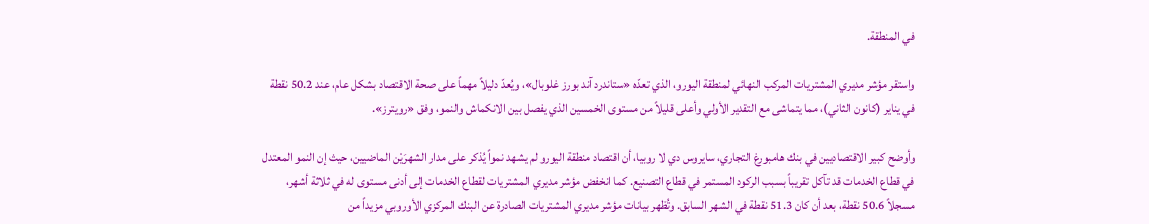في المنطقة.

واستقر مؤشر مديري المشتريات المركب النهائي لمنطقة اليورو، الذي تعدّه «ستاندرد آند بورز غلوبال»، ويُعدّ دليلاً مهماً على صحة الاقتصاد بشكل عام، عند 50.2 نقطة في يناير (كانون الثاني)، مما يتماشى مع التقدير الأولي وأعلى قليلاً من مستوى الخمسين الذي يفصل بين الانكماش والنمو، وفق «رويترز».

وأوضح كبير الاقتصاديين في بنك هامبورغ التجاري، سايروس دي لا روبيا، أن اقتصاد منطقة اليورو لم يشهد نمواً يُذكر على مدار الشهرَيْن الماضيين، حيث إن النمو المعتدل في قطاع الخدمات قد تآكل تقريباً بسبب الركود المستمر في قطاع التصنيع. كما انخفض مؤشر مديري المشتريات لقطاع الخدمات إلى أدنى مستوى له في ثلاثة أشهر، مسجلاً 50.6 نقطة، بعد أن كان 51.3 نقطة في الشهر السابق. وتُظهر بيانات مؤشر مديري المشتريات الصادرة عن البنك المركزي الأوروبي مزيداً من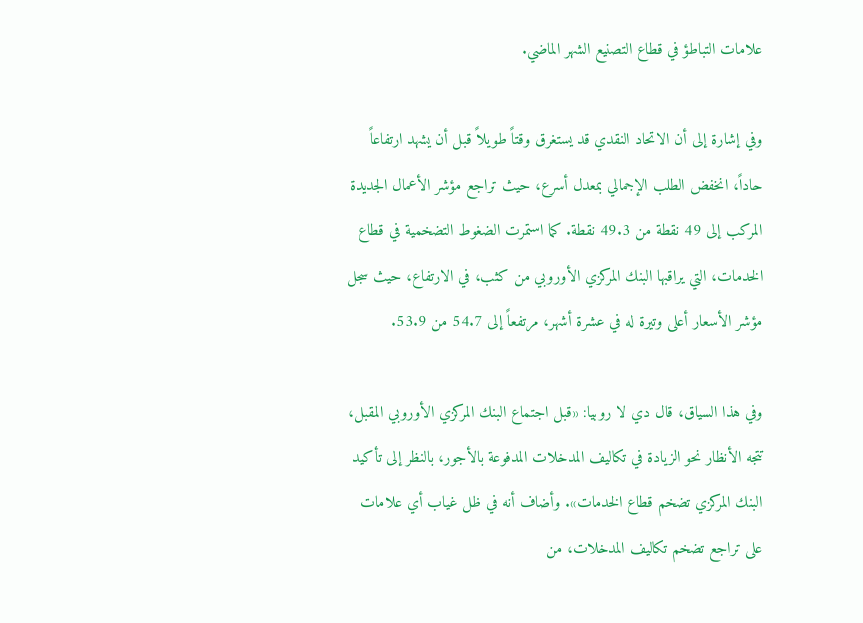علامات التباطؤ في قطاع التصنيع الشهر الماضي.

وفي إشارة إلى أن الاتحاد النقدي قد يستغرق وقتاً طويلاً قبل أن يشهد ارتفاعاً حاداً، انخفض الطلب الإجمالي بمعدل أسرع، حيث تراجع مؤشر الأعمال الجديدة المركب إلى 49 نقطة من 49.3 نقطة. كما استمرت الضغوط التضخمية في قطاع الخدمات، التي يراقبها البنك المركزي الأوروبي من كثب، في الارتفاع، حيث سجل مؤشر الأسعار أعلى وتيرة له في عشرة أشهر، مرتفعاً إلى 54.7 من 53.9.

وفي هذا السياق، قال دي لا روبيا: «قبل اجتماع البنك المركزي الأوروبي المقبل، تتجه الأنظار نحو الزيادة في تكاليف المدخلات المدفوعة بالأجور، بالنظر إلى تأكيد البنك المركزي تضخم قطاع الخدمات». وأضاف أنه في ظل غياب أي علامات على تراجع تضخم تكاليف المدخلات، من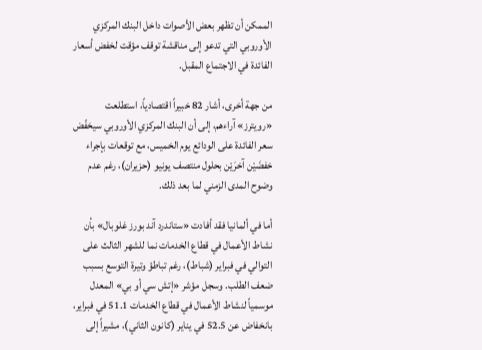الممكن أن تظهر بعض الأصوات داخل البنك المركزي الأوروبي التي تدعو إلى مناقشة توقف مؤقت لخفض أسعار الفائدة في الاجتماع المقبل.

من جهة أخرى، أشار 82 خبيراً اقتصادياً، استطلعت «رويترز» آراءهم، إلى أن البنك المركزي الأوروبي سيخفّض سعر الفائدة على الودائع يوم الخميس، مع توقعات بإجراء خفضَيْن آخرَيْن بحلول منتصف يونيو (حزيران)، رغم عدم وضوح المدى الزمني لما بعد ذلك.

أما في ألمانيا فقد أفادت «ستاندرد آند بورز غلوبال» بأن نشاط الأعمال في قطاع الخدمات نما للشهر الثالث على التوالي في فبراير (شباط)، رغم تباطؤ وتيرة التوسع بسبب ضعف الطلب. وسجل مؤشر «إتش سي أو بي» المعدل موسمياً لنشاط الأعمال في قطاع الخدمات 51.1 في فبراير، بانخفاض عن 52.5 في يناير (كانون الثاني)، مشيراً إلى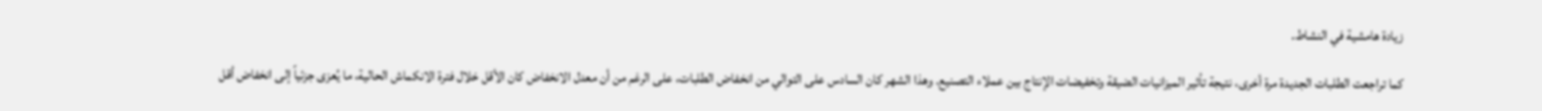زيادة هامشية في النشاط.

كما تراجعت الطلبات الجديدة مرة أخرى، نتيجة تأثير الميزانيات الضيقة وتخفيضات الإنتاج بين عملاء التصنيع. وهذا الشهر كان السادس على التوالي من انخفاض الطلبات، على الرغم من أن معدل الانخفاض كان الأقل خلال فترة الانكماش الحالية، ما يُعزى جزئياً إلى انخفاض أقل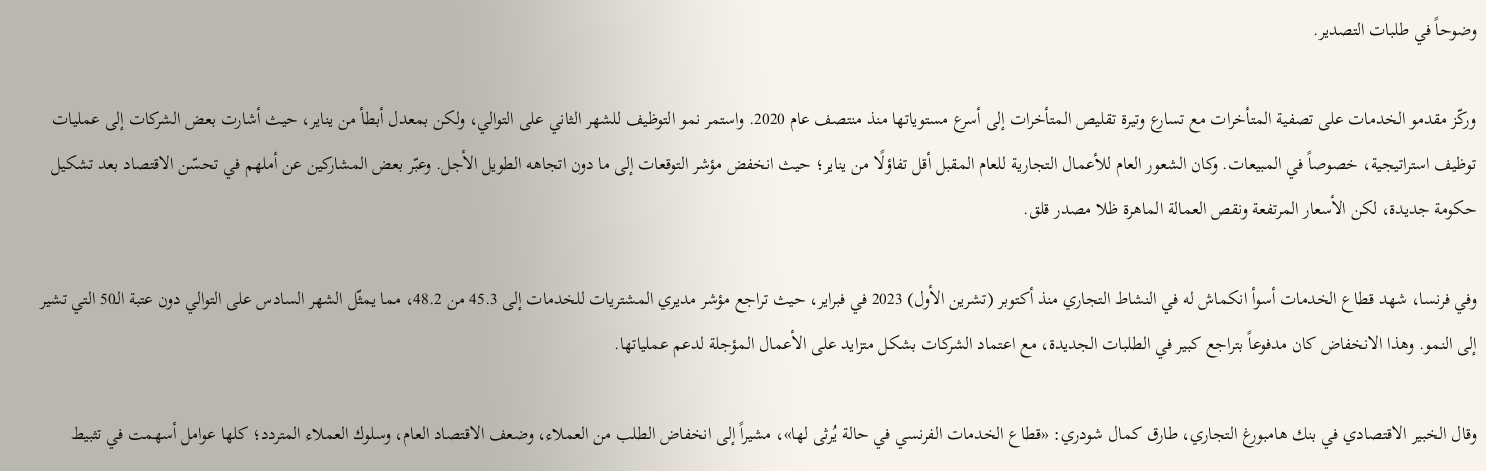وضوحاً في طلبات التصدير.

وركّز مقدمو الخدمات على تصفية المتأخرات مع تسارع وتيرة تقليص المتأخرات إلى أسرع مستوياتها منذ منتصف عام 2020. واستمر نمو التوظيف للشهر الثاني على التوالي، ولكن بمعدل أبطأ من يناير، حيث أشارت بعض الشركات إلى عمليات توظيف استراتيجية، خصوصاً في المبيعات. وكان الشعور العام للأعمال التجارية للعام المقبل أقل تفاؤلًا من يناير؛ حيث انخفض مؤشر التوقعات إلى ما دون اتجاهه الطويل الأجل. وعبّر بعض المشاركين عن أملهم في تحسّن الاقتصاد بعد تشكيل حكومة جديدة، لكن الأسعار المرتفعة ونقص العمالة الماهرة ظلا مصدر قلق.

وفي فرنسا، شهد قطاع الخدمات أسوأ انكماش له في النشاط التجاري منذ أكتوبر (تشرين الأول) 2023 في فبراير، حيث تراجع مؤشر مديري المشتريات للخدمات إلى 45.3 من 48.2، مما يمثّل الشهر السادس على التوالي دون عتبة الـ50 التي تشير إلى النمو. وهذا الانخفاض كان مدفوعاً بتراجع كبير في الطلبات الجديدة، مع اعتماد الشركات بشكل متزايد على الأعمال المؤجلة لدعم عملياتها.

وقال الخبير الاقتصادي في بنك هامبورغ التجاري، طارق كمال شودري: «قطاع الخدمات الفرنسي في حالة يُرثى لها»، مشيراً إلى انخفاض الطلب من العملاء، وضعف الاقتصاد العام، وسلوك العملاء المتردد؛ كلها عوامل أسهمت في تثبيط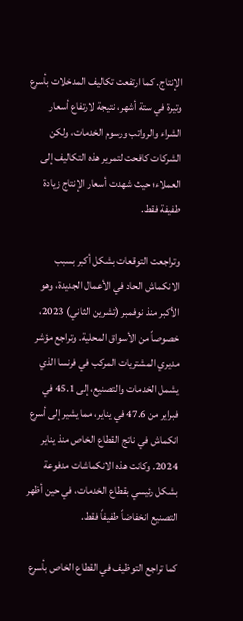الإنتاج. كما ارتفعت تكاليف المدخلات بأسرع وتيرة في ستة أشهر، نتيجة لارتفاع أسعار الشراء والرواتب ورسوم الخدمات، ولكن الشركات كافحت لتمرير هذه التكاليف إلى العملاء؛ حيث شهدت أسعار الإنتاج زيادة طفيفة فقط.

وتراجعت التوقعات بشكل أكبر بسبب الانكماش الحاد في الأعمال الجديدة، وهو الأكبر منذ نوفمبر (تشرين الثاني) 2023، خصوصاً من الأسواق المحلية. وتراجع مؤشر مديري المشتريات المركب في فرنسا الذي يشمل الخدمات والتصنيع، إلى 45.1 في فبراير من 47.6 في يناير، مما يشير إلى أسرع انكماش في ناتج القطاع الخاص منذ يناير 2024. وكانت هذه الانكماشات مدفوعة بشكل رئيسي بقطاع الخدمات، في حين أظهر التصنيع انخفاضاً طفيفاً فقط.

كما تراجع التوظيف في القطاع الخاص بأسرع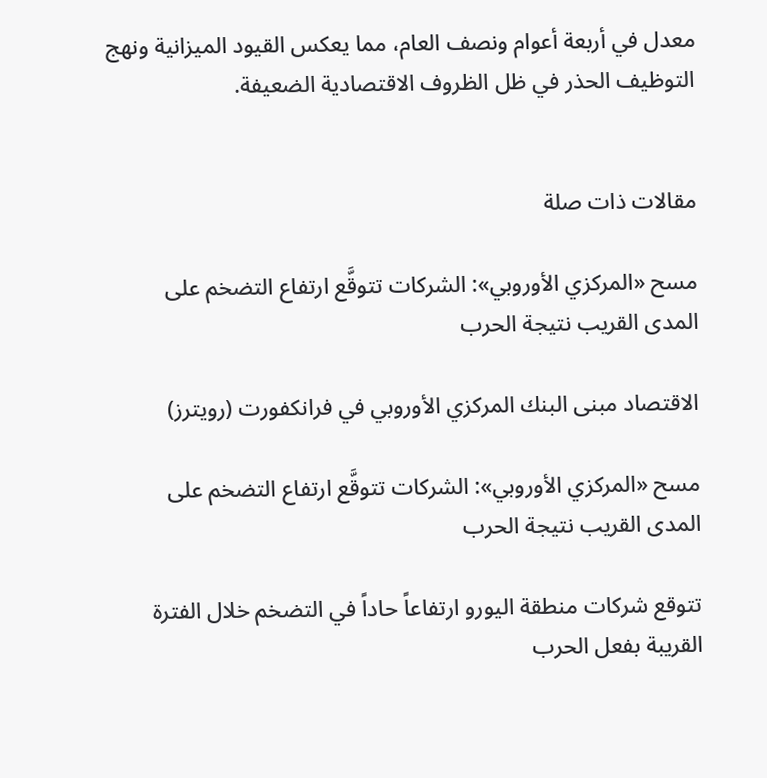معدل في أربعة أعوام ونصف العام، مما يعكس القيود الميزانية ونهج التوظيف الحذر في ظل الظروف الاقتصادية الضعيفة.


مقالات ذات صلة

مسح «المركزي الأوروبي»: الشركات تتوقَّع ارتفاع التضخم على المدى القريب نتيجة الحرب

الاقتصاد مبنى البنك المركزي الأوروبي في فرانكفورت (رويترز)

مسح «المركزي الأوروبي»: الشركات تتوقَّع ارتفاع التضخم على المدى القريب نتيجة الحرب

تتوقع شركات منطقة اليورو ارتفاعاً حاداً في التضخم خلال الفترة القريبة بفعل الحرب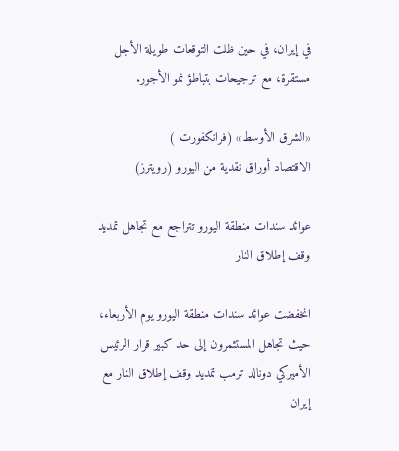في إيران، في حين ظلت التوقعات طويلة الأجل مستقرة، مع ترجيحات بتباطؤ نمو الأجور.

«الشرق الأوسط» (فرانكفورت )
الاقتصاد أوراق نقدية من اليورو (رويترز)

عوائد سندات منطقة اليورو تتراجع مع تجاهل تمديد وقف إطلاق النار

انخفضت عوائد سندات منطقة اليورو يوم الأربعاء، حيث تجاهل المستثمرون إلى حد كبير قرار الرئيس الأميركي دونالد ترمب تمديد وقف إطلاق النار مع إيران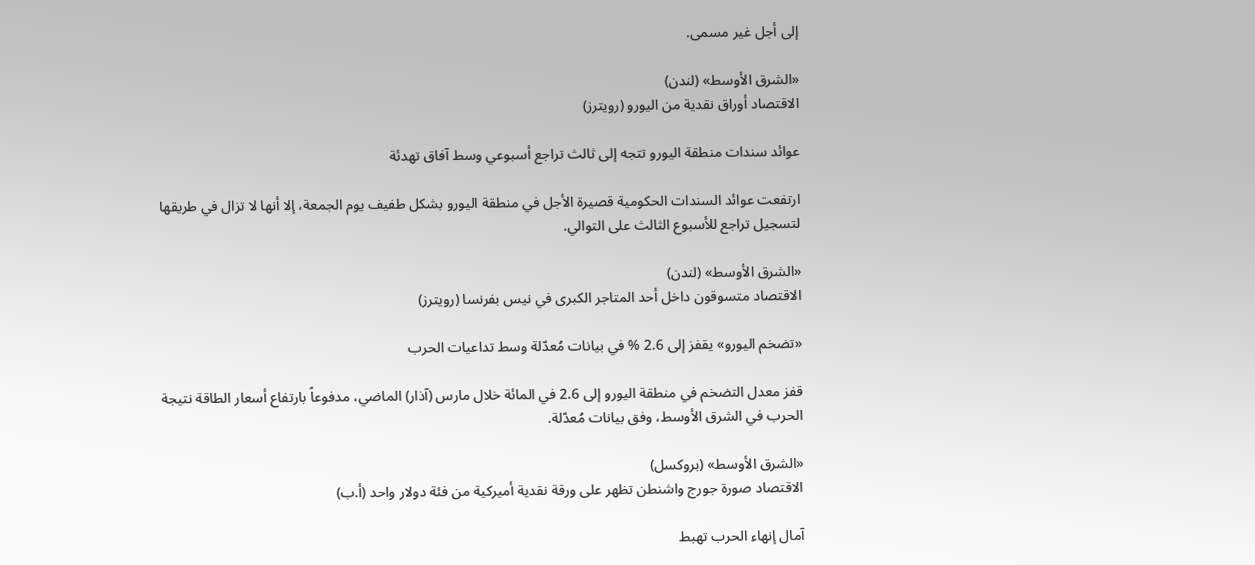إلى أجل غير مسمى.

«الشرق الأوسط» (لندن)
الاقتصاد أوراق نقدية من اليورو (رويترز)

عوائد سندات منطقة اليورو تتجه إلى ثالث تراجع أسبوعي وسط آفاق تهدئة

ارتفعت عوائد السندات الحكومية قصيرة الأجل في منطقة اليورو بشكل طفيف يوم الجمعة، إلا أنها لا تزال في طريقها لتسجيل تراجع للأسبوع الثالث على التوالي.

«الشرق الأوسط» (لندن)
الاقتصاد متسوقون داخل أحد المتاجر الكبرى في نيس بفرنسا (رويترز)

«تضخم اليورو» يقفز إلى 2.6 % في بيانات مُعدّلة وسط تداعيات الحرب

قفز معدل التضخم في منطقة اليورو إلى 2.6 في المائة خلال مارس (آذار) الماضي، مدفوعاً بارتفاع أسعار الطاقة نتيجة الحرب في الشرق الأوسط، وفق بيانات مُعدّلة.

«الشرق الأوسط» (بروكسل)
الاقتصاد صورة جورج واشنطن تظهر على ورقة نقدية أميركية من فئة دولار واحد (أ.ب)

آمال إنهاء الحرب تهبط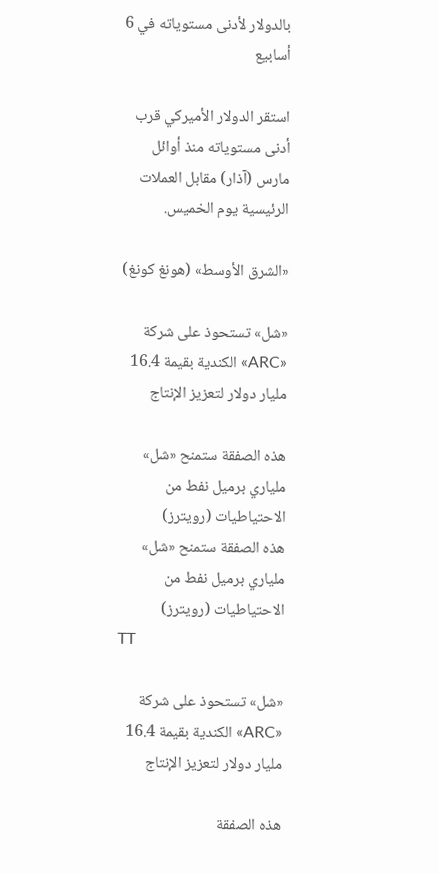بالدولار لأدنى مستوياته في 6 أسابيع

استقر الدولار الأميركي قرب أدنى مستوياته منذ أوائل مارس (آذار) مقابل العملات الرئيسية يوم الخميس.

«الشرق الأوسط» (هونغ كونغ)

«شل» تستحوذ على شركة «ARC» الكندية بقيمة 16.4 مليار دولار لتعزيز الإنتاج

هذه الصفقة ستمنح «شل» ملياري برميل نفط من الاحتياطيات (رويترز)
هذه الصفقة ستمنح «شل» ملياري برميل نفط من الاحتياطيات (رويترز)
TT

«شل» تستحوذ على شركة «ARC» الكندية بقيمة 16.4 مليار دولار لتعزيز الإنتاج

هذه الصفقة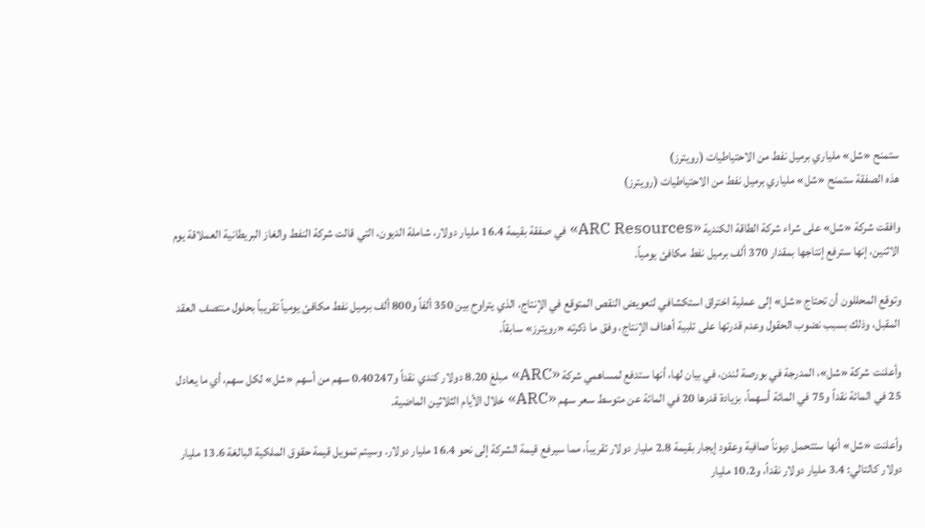ستمنح «شل» ملياري برميل نفط من الاحتياطيات (رويترز)
هذه الصفقة ستمنح «شل» ملياري برميل نفط من الاحتياطيات (رويترز)

وافقت شركة «شل» على شراء شركة الطاقة الكندية «ARC Resources» في صفقة بقيمة 16.4 مليار دولار، شاملة الديون، التي قالت شركة النفط والغاز البريطانية العملاقة يوم الاثنين، إنها سترفع إنتاجها بمقدار 370 ألف برميل نفط مكافئ يومياً.

وتوقع المحللون أن تحتاج «شل» إلى عملية اختراق استكشافي لتعويض النقص المتوقع في الإنتاج، الذي يتراوح بين 350 ألفاً و800 ألف برميل نفط مكافئ يومياً تقريباً بحلول منتصف العقد المقبل، وذلك بسبب نضوب الحقول وعدم قدرتها على تلبية أهداف الإنتاج، وفق ما ذكرته «رويترز» سابقاً.

وأعلنت شركة «شل»، المدرجة في بورصة لندن، في بيان لها، أنها ستدفع لمساهمي شركة «ARC» مبلغ 8.20 دولار كندي نقداً و0.40247 سهم من أسهم «شل» لكل سهم، أي ما يعادل 25 في المائة نقداً و75 في المائة أسهماً، بزيادة قدرها 20 في المائة عن متوسط سعر سهم «ARC» خلال الأيام الثلاثين الماضية.

وأعلنت «شل» أنها ستتحمل ديوناً صافية وعقود إيجار بقيمة 2.8 مليار دولار تقريباً، مما سيرفع قيمة الشركة إلى نحو 16.4 مليار دولار. وسيتم تمويل قيمة حقوق الملكية البالغة 13.6 مليار دولار كالتالي: 3.4 مليار دولار نقداً، و10.2 مليار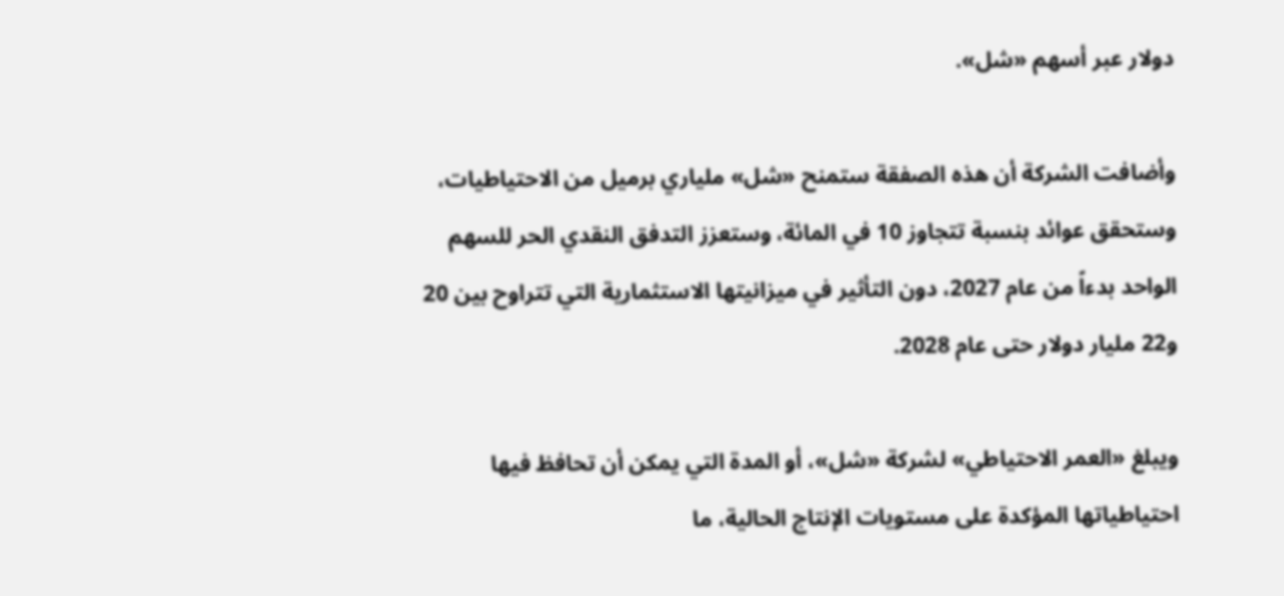دولار عبر أسهم «شل».

وأضافت الشركة أن هذه الصفقة ستمنح «شل» ملياري برميل من الاحتياطيات، وستحقق عوائد بنسبة تتجاوز 10 في المائة، وستعزز التدفق النقدي الحر للسهم الواحد بدءاً من عام 2027، دون التأثير في ميزانيتها الاستثمارية التي تتراوح بين 20 و22 مليار دولار حتى عام 2028.

ويبلغ «العمر الاحتياطي» لشركة «شل»، أو المدة التي يمكن أن تحافظ فيها احتياطياتها المؤكدة على مستويات الإنتاج الحالية، ما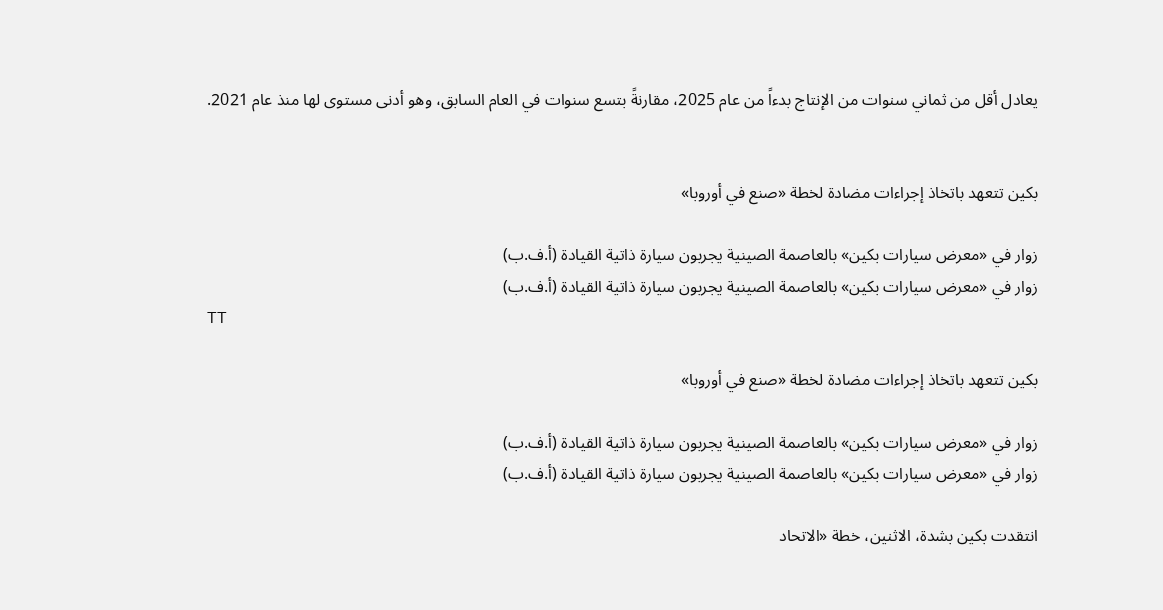يعادل أقل من ثماني سنوات من الإنتاج بدءاً من عام 2025، مقارنةً بتسع سنوات في العام السابق، وهو أدنى مستوى لها منذ عام 2021.


بكين تتعهد باتخاذ إجراءات مضادة لخطة «صنع في أوروبا»

زوار في «معرض سيارات بكين» بالعاصمة الصينية يجربون سيارة ذاتية القيادة (أ.ف.ب)
زوار في «معرض سيارات بكين» بالعاصمة الصينية يجربون سيارة ذاتية القيادة (أ.ف.ب)
TT

بكين تتعهد باتخاذ إجراءات مضادة لخطة «صنع في أوروبا»

زوار في «معرض سيارات بكين» بالعاصمة الصينية يجربون سيارة ذاتية القيادة (أ.ف.ب)
زوار في «معرض سيارات بكين» بالعاصمة الصينية يجربون سيارة ذاتية القيادة (أ.ف.ب)

انتقدت بكين بشدة، الاثنين، خطة «الاتحاد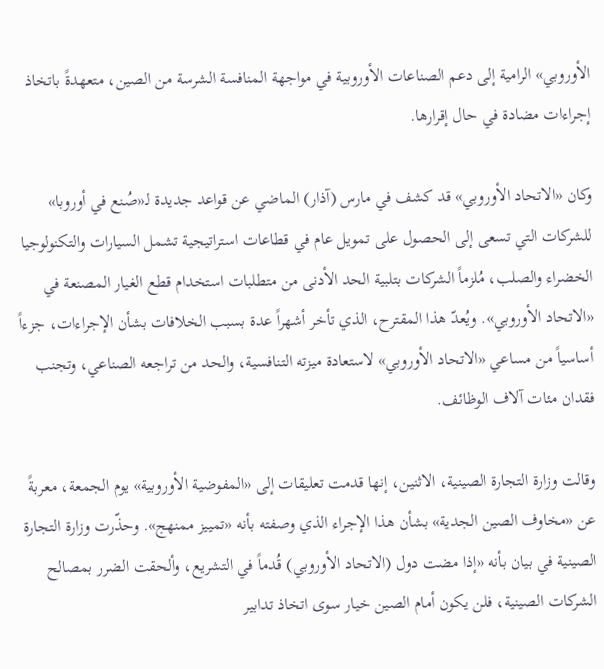الأوروبي» الرامية إلى دعم الصناعات الأوروبية في مواجهة المنافسة الشرسة من الصين، متعهدةً باتخاذ إجراءات مضادة في حال إقرارها.

وكان «الاتحاد الأوروبي» قد كشف في مارس (آذار) الماضي عن قواعد جديدة لـ«صُنع في أوروبا» للشركات التي تسعى إلى الحصول على تمويل عام في قطاعات استراتيجية تشمل السيارات والتكنولوجيا الخضراء والصلب، مُلزماً الشركات بتلبية الحد الأدنى من متطلبات استخدام قطع الغيار المصنعة في «الاتحاد الأوروبي». ويُعدّ هذا المقترح، الذي تأخر أشهراً عدة بسبب الخلافات بشأن الإجراءات، جزءاً أساسياً من مساعي «الاتحاد الأوروبي» لاستعادة ميزته التنافسية، والحد من تراجعه الصناعي، وتجنب فقدان مئات آلاف الوظائف.

وقالت وزارة التجارة الصينية، الاثنين، إنها قدمت تعليقات إلى «المفوضية الأوروبية» يوم الجمعة، معربةً عن «مخاوف الصين الجدية» بشأن هذا الإجراء الذي وصفته بأنه «تمييز ممنهج». وحذّرت وزارة التجارة الصينية في بيان بأنه «إذا مضت دول (الاتحاد الأوروبي) قُدماً في التشريع، وألحقت الضرر بمصالح الشركات الصينية، فلن يكون أمام الصين خيار سوى اتخاذ تدابير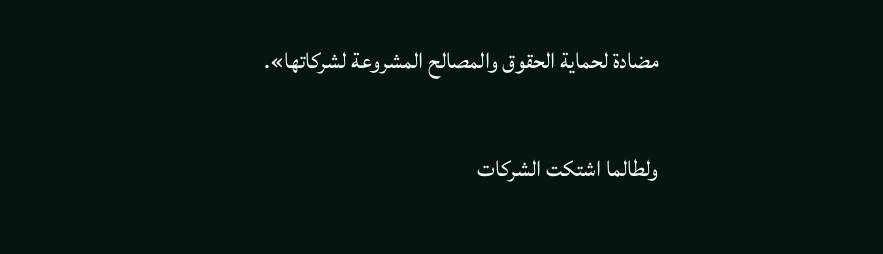مضادة لحماية الحقوق والمصالح المشروعة لشركاتها».

ولطالما اشتكت الشركات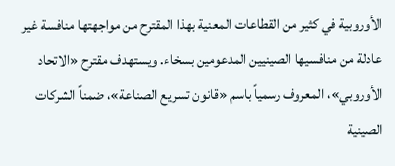الأوروبية في كثير من القطاعات المعنية بهذا المقترح من مواجهتها منافسة غير عادلة من منافسيها الصينيين المدعومين بسخاء. ويستهدف مقترح «الاتحاد الأوروبي»، المعروف رسمياً باسم «قانون تسريع الصناعة»، ضمناً الشركات الصينية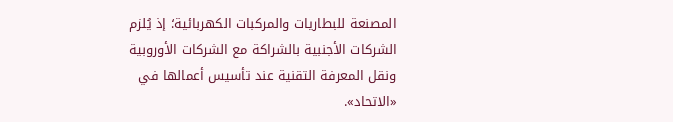المصنعة للبطاريات والمركبات الكهربائية؛ إذ يُلزم الشركات الأجنبية بالشراكة مع الشركات الأوروبية ونقل المعرفة التقنية عند تأسيس أعمالها في «الاتحاد».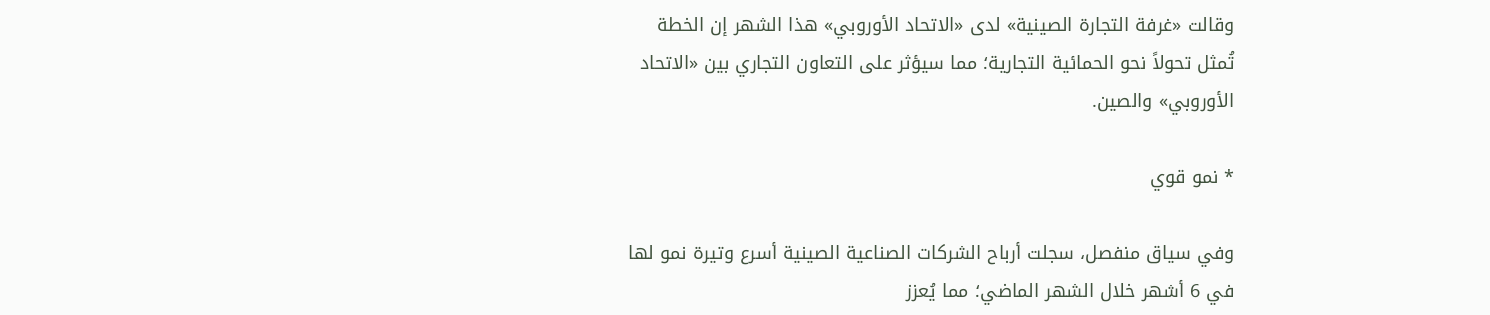وقالت «غرفة التجارة الصينية» لدى «الاتحاد الأوروبي» هذا الشهر إن الخطة تُمثل تحولاً نحو الحمائية التجارية؛ مما سيؤثر على التعاون التجاري بين «الاتحاد الأوروبي» والصين.

* نمو قوي

وفي سياق منفصل، سجلت أرباح الشركات الصناعية الصينية أسرع وتيرة نمو لها في 6 أشهر خلال الشهر الماضي؛ مما يُعزز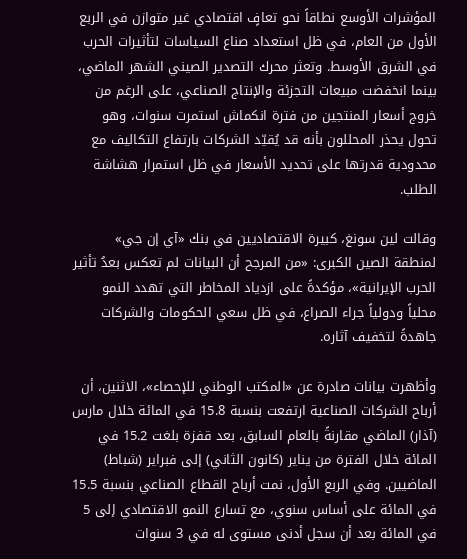المؤشرات الأوسع نطاقاً نحو تعافٍ اقتصادي غير متوازن في الربع الأول من العام، في ظل استعداد صناع السياسات لتأثيرات الحرب في الشرق الأوسط. وتعثر محرك التصدير الصيني الشهر الماضي، بينما انخفضت مبيعات التجزئة والإنتاج الصناعي، على الرغم من خروج أسعار المنتجين من فترة انكماش استمرت سنوات، وهو تحول يحذر المحللون بأنه قد يُقيّد الشركات بارتفاع التكاليف مع محدودية قدرتها على تحديد الأسعار في ظل استمرار هشاشة الطلب.

وقالت لين سونغ، كبيرة الاقتصاديين في بنك «آي إن جي» لمنطقة الصين الكبرى: «من المرجح أن البيانات لم تعكس بعدُ تأثير الحرب الإيرانية»، مؤكدةً على ازدياد المخاطر التي تهدد النمو محلياً ودولياً جراء الصراع، في ظل سعي الحكومات والشركات جاهدةً لتخفيف آثاره.

وأظهرت بيانات صادرة عن «المكتب الوطني للإحصاء»، الاثنين، أن أرباح الشركات الصناعية ارتفعت بنسبة 15.8 في المائة خلال مارس (آذار) الماضي مقارنةً بالعام السابق، بعد قفزة بلغت 15.2 في المائة خلال الفترة من يناير (كانون الثاني) إلى فبراير (شباط) الماضيين. وفي الربع الأول، نمت أرباح القطاع الصناعي بنسبة 15.5 في المائة على أساس سنوي، مع تسارع النمو الاقتصادي إلى 5 في المائة بعد أن سجل أدنى مستوى له في 3 سنوات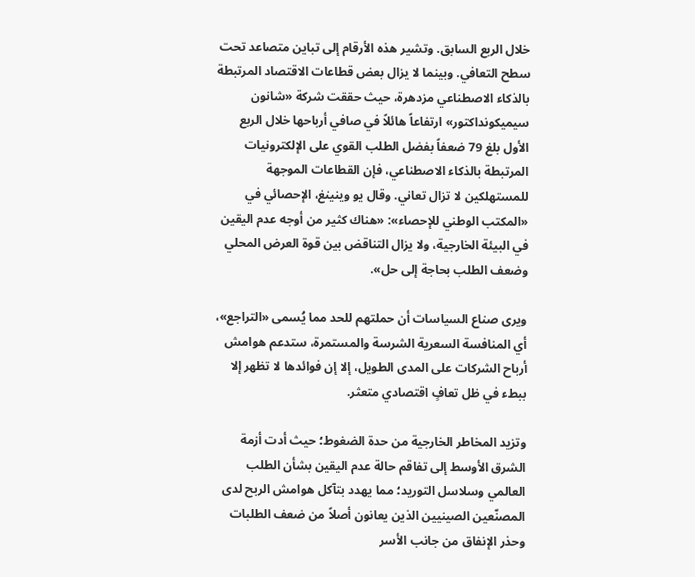خلال الربع السابق. وتشير هذه الأرقام إلى تباين متصاعد تحت سطح التعافي. وبينما لا يزال بعض قطاعات الاقتصاد المرتبطة بالذكاء الاصطناعي مزدهرة، حيث حققت شركة «شانون سيميكونداكتور» ارتفاعاً هائلاً في صافي أرباحها خلال الربع الأول بلغ 79 ضعفاً بفضل الطلب القوي على الإلكترونيات المرتبطة بالذكاء الاصطناعي، فإن القطاعات الموجهة للمستهلكين لا تزال تعاني. وقال يو وينينغ، الإحصائي في «المكتب الوطني للإحصاء»: «هناك كثير من أوجه عدم اليقين في البيئة الخارجية، ولا يزال التناقض بين قوة العرض المحلي وضعف الطلب بحاجة إلى حل».

ويرى صناع السياسات أن حملتهم للحد مما يُسمى «التراجع»، أي المنافسة السعرية الشرسة والمستمرة، ستدعم هوامش أرباح الشركات على المدى الطويل، إلا إن فوائدها لا تظهر إلا ببطء في ظل تعافٍ اقتصادي متعثر.

وتزيد المخاطر الخارجية من حدة الضغوط؛ حيث أدت أزمة الشرق الأوسط إلى تفاقم حالة عدم اليقين بشأن الطلب العالمي وسلاسل التوريد؛ مما يهدد بتآكل هوامش الربح لدى المصنّعين الصينيين الذين يعانون أصلاً من ضعف الطلبات وحذر الإنفاق من جانب الأسر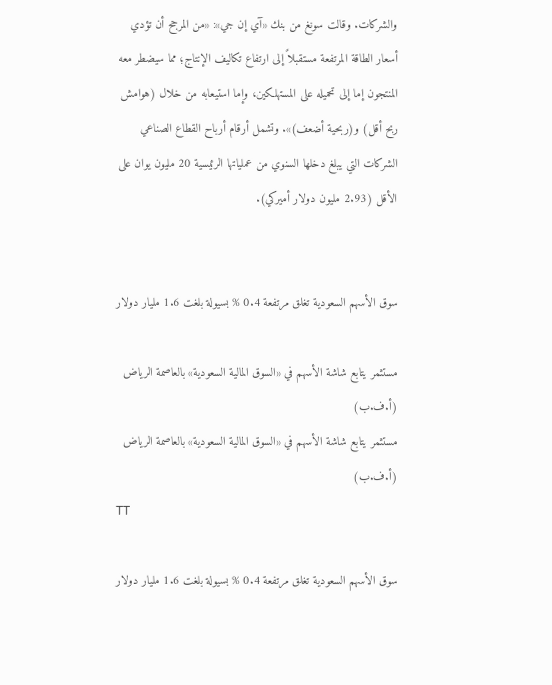والشركات. وقالت سونغ من بنك «آي إن جي»: «من المرجح أن تؤدي أسعار الطاقة المرتفعة مستقبلاً إلى ارتفاع تكاليف الإنتاج؛ مما سيضطر معه المنتجون إما إلى تحميله على المستهلكين، وإما استيعابه من خلال (هوامش ربح أقل) و(ربحية أضعف)». وتشمل أرقام أرباح القطاع الصناعي الشركات التي يبلغ دخلها السنوي من عملياتها الرئيسية 20 مليون يوان على الأقل (2.93 مليون دولار أميركي).


سوق الأسهم السعودية تغلق مرتفعة 0.4 % بسيولة بلغت 1.6 مليار دولار

مستثمر يتابع شاشة الأسهم في «السوق المالية السعودية» بالعاصمة الرياض (أ.ف.ب)
مستثمر يتابع شاشة الأسهم في «السوق المالية السعودية» بالعاصمة الرياض (أ.ف.ب)
TT

سوق الأسهم السعودية تغلق مرتفعة 0.4 % بسيولة بلغت 1.6 مليار دولار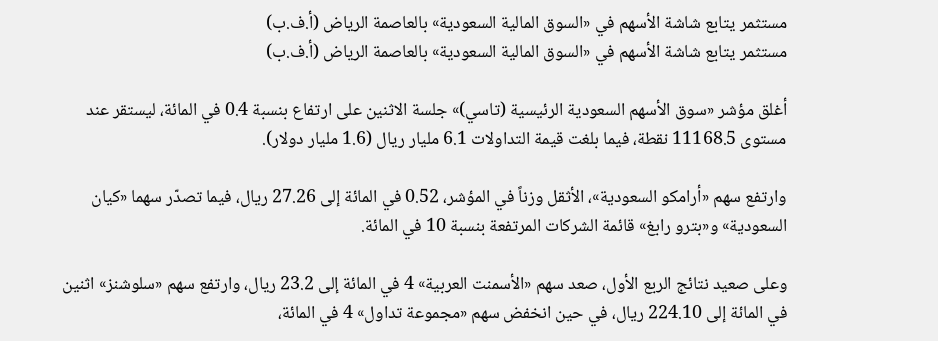مستثمر يتابع شاشة الأسهم في «السوق المالية السعودية» بالعاصمة الرياض (أ.ف.ب)
مستثمر يتابع شاشة الأسهم في «السوق المالية السعودية» بالعاصمة الرياض (أ.ف.ب)

أغلق مؤشر «سوق الأسهم السعودية الرئيسية (تاسي)» جلسة الاثنين على ارتفاع بنسبة 0.4 في المائة، ليستقر عند مستوى 11168.5 نقطة، فيما بلغت قيمة التداولات 6.1 مليار ريال (1.6 مليار دولار).

وارتفع سهم «أرامكو السعودية»، الأثقل وزناً في المؤشر، 0.52 في المائة إلى 27.26 ريال، فيما تصدّر سهما «كيان السعودية» و«بترو رابغ» قائمة الشركات المرتفعة بنسبة 10 في المائة.

وعلى صعيد نتائج الربع الأول، صعد سهم «الأسمنت العربية» 4 في المائة إلى 23.2 ريال، وارتفع سهم «سلوشنز» اثنين في المائة إلى 224.10 ريال، في حين انخفض سهم «مجموعة تداول» 4 في المائة،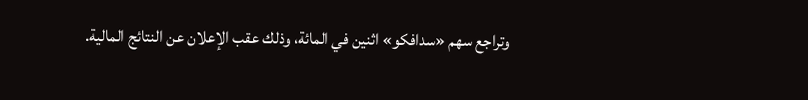وتراجع سهم «سدافكو» اثنين في المائة، وذلك عقب الإعلان عن النتائج المالية.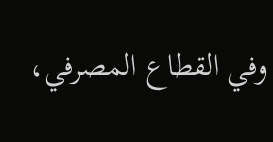وفي القطاع المصرفي،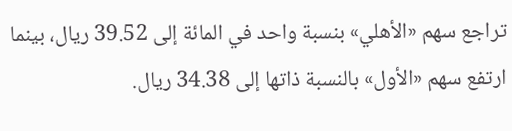تراجع سهم «الأهلي» بنسبة واحد في المائة إلى 39.52 ريال، بينما ارتفع سهم «الأول» بالنسبة ذاتها إلى 34.38 ريال.